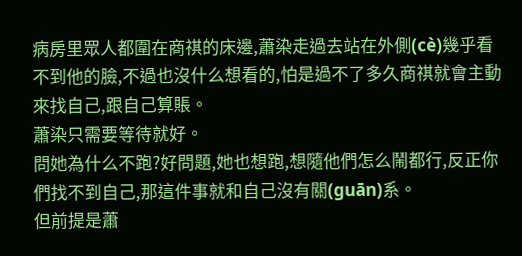病房里眾人都圍在商祺的床邊,蕭染走過去站在外側(cè)幾乎看不到他的臉,不過也沒什么想看的,怕是過不了多久商祺就會主動來找自己,跟自己算賬。
蕭染只需要等待就好。
問她為什么不跑?好問題,她也想跑,想隨他們怎么鬧都行,反正你們找不到自己,那這件事就和自己沒有關(guān)系。
但前提是蕭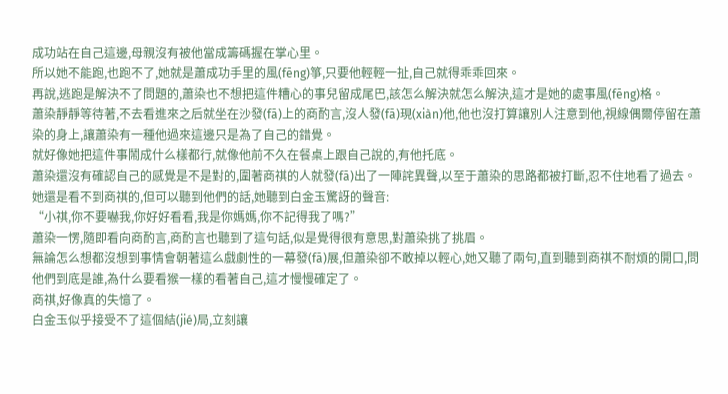成功站在自己這邊,母親沒有被他當成籌碼握在掌心里。
所以她不能跑,也跑不了,她就是蕭成功手里的風(fēng)箏,只要他輕輕一扯,自己就得乖乖回來。
再說,逃跑是解決不了問題的,蕭染也不想把這件糟心的事兒留成尾巴,該怎么解決就怎么解決,這才是她的處事風(fēng)格。
蕭染靜靜等待著,不去看進來之后就坐在沙發(fā)上的商酌言,沒人發(fā)現(xiàn)他,他也沒打算讓別人注意到他,視線偶爾停留在蕭染的身上,讓蕭染有一種他過來這邊只是為了自己的錯覺。
就好像她把這件事鬧成什么樣都行,就像他前不久在餐桌上跟自己說的,有他托底。
蕭染還沒有確認自己的感覺是不是對的,圍著商祺的人就發(fā)出了一陣詫異聲,以至于蕭染的思路都被打斷,忍不住地看了過去。
她還是看不到商祺的,但可以聽到他們的話,她聽到白金玉驚訝的聲音:
“小祺,你不要嚇我,你好好看看,我是你媽媽,你不記得我了嗎?”
蕭染一愣,隨即看向商酌言,商酌言也聽到了這句話,似是覺得很有意思,對蕭染挑了挑眉。
無論怎么想都沒想到事情會朝著這么戲劇性的一幕發(fā)展,但蕭染卻不敢掉以輕心,她又聽了兩句,直到聽到商祺不耐煩的開口,問他們到底是誰,為什么要看猴一樣的看著自己,這才慢慢確定了。
商祺,好像真的失憶了。
白金玉似乎接受不了這個結(jié)局,立刻讓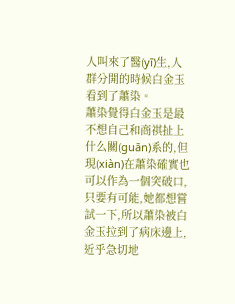人叫來了醫(yī)生,人群分開的時候白金玉看到了蕭染。
蕭染覺得白金玉是最不想自己和商祺扯上什么關(guān)系的,但現(xiàn)在蕭染確實也可以作為一個突破口,只要有可能,她都想嘗試一下,所以蕭染被白金玉拉到了病床邊上,近乎急切地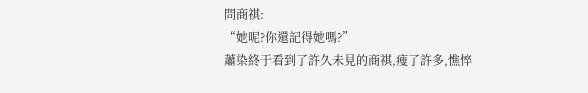問商祺:
“她呢?你還記得她嗎?”
蕭染終于看到了許久未見的商祺,瘦了許多,憔悴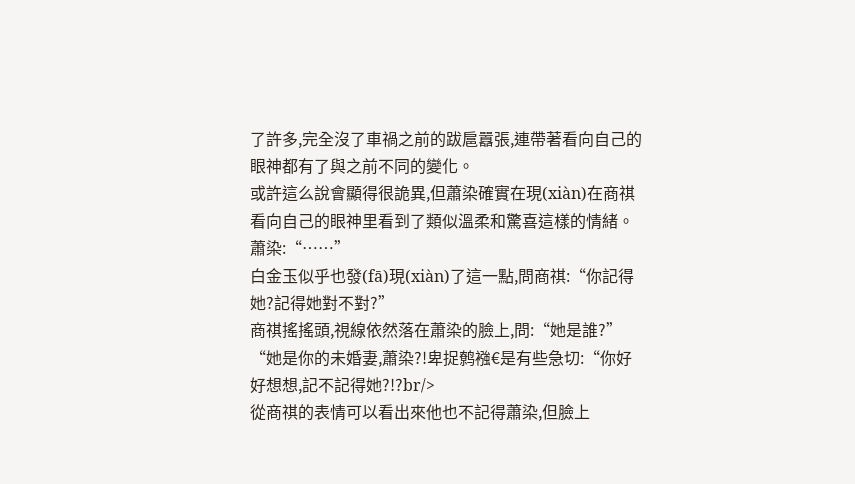了許多,完全沒了車禍之前的跋扈囂張,連帶著看向自己的眼神都有了與之前不同的變化。
或許這么說會顯得很詭異,但蕭染確實在現(xiàn)在商祺看向自己的眼神里看到了類似溫柔和驚喜這樣的情緒。
蕭染:“……”
白金玉似乎也發(fā)現(xiàn)了這一點,問商祺:“你記得她?記得她對不對?”
商祺搖搖頭,視線依然落在蕭染的臉上,問:“她是誰?”
“她是你的未婚妻,蕭染?!卑捉鹩襁€是有些急切:“你好好想想,記不記得她?!?br/>
從商祺的表情可以看出來他也不記得蕭染,但臉上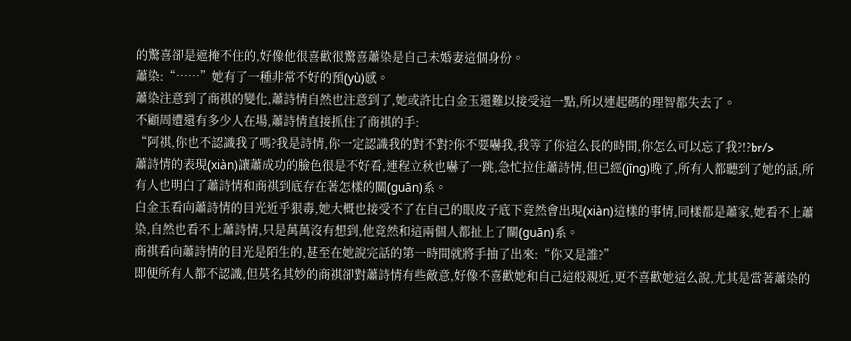的驚喜卻是遮掩不住的,好像他很喜歡很驚喜蕭染是自己未婚妻這個身份。
蕭染:“……”她有了一種非常不好的預(yù)感。
蕭染注意到了商祺的變化,蕭詩情自然也注意到了,她或許比白金玉還難以接受這一點,所以連起碼的理智都失去了。
不顧周遭還有多少人在場,蕭詩情直接抓住了商祺的手:
“阿祺,你也不認識我了嗎?我是詩情,你一定認識我的對不對?你不要嚇我,我等了你這么長的時間,你怎么可以忘了我?!?br/>
蕭詩情的表現(xiàn)讓蕭成功的臉色很是不好看,連程立秋也嚇了一跳,急忙拉住蕭詩情,但已經(jīng)晚了,所有人都聽到了她的話,所有人也明白了蕭詩情和商祺到底存在著怎樣的關(guān)系。
白金玉看向蕭詩情的目光近乎狠毒,她大概也接受不了在自己的眼皮子底下竟然會出現(xiàn)這樣的事情,同樣都是蕭家,她看不上蕭染,自然也看不上蕭詩情,只是萬萬沒有想到,他竟然和這兩個人都扯上了關(guān)系。
商祺看向蕭詩情的目光是陌生的,甚至在她說完話的第一時間就將手抽了出來:“你又是誰?”
即便所有人都不認識,但莫名其妙的商祺卻對蕭詩情有些敵意,好像不喜歡她和自己這般親近,更不喜歡她這么說,尤其是當著蕭染的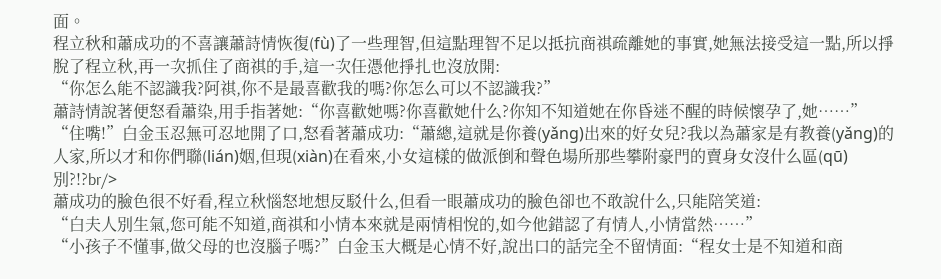面。
程立秋和蕭成功的不喜讓蕭詩情恢復(fù)了一些理智,但這點理智不足以抵抗商祺疏離她的事實,她無法接受這一點,所以掙脫了程立秋,再一次抓住了商祺的手,這一次任憑他掙扎也沒放開:
“你怎么能不認識我?阿祺,你不是最喜歡我的嗎?你怎么可以不認識我?”
蕭詩情說著便怒看蕭染,用手指著她:“你喜歡她嗎?你喜歡她什么?你知不知道她在你昏迷不醒的時候懷孕了,她……”
“住嘴!”白金玉忍無可忍地開了口,怒看著蕭成功:“蕭總,這就是你養(yǎng)出來的好女兒?我以為蕭家是有教養(yǎng)的人家,所以才和你們聯(lián)姻,但現(xiàn)在看來,小女這樣的做派倒和聲色場所那些攀附豪門的賣身女沒什么區(qū)別?!?br/>
蕭成功的臉色很不好看,程立秋惱怒地想反駁什么,但看一眼蕭成功的臉色卻也不敢說什么,只能陪笑道:
“白夫人別生氣,您可能不知道,商祺和小情本來就是兩情相悅的,如今他錯認了有情人,小情當然……”
“小孩子不懂事,做父母的也沒腦子嗎?”白金玉大概是心情不好,說出口的話完全不留情面:“程女士是不知道和商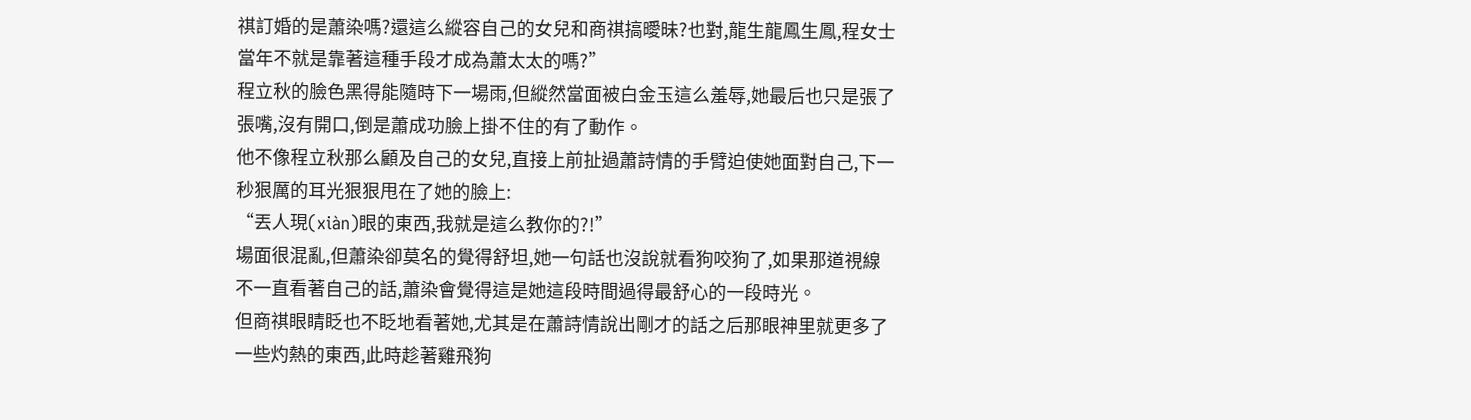祺訂婚的是蕭染嗎?還這么縱容自己的女兒和商祺搞曖昧?也對,龍生龍鳳生鳳,程女士當年不就是靠著這種手段才成為蕭太太的嗎?”
程立秋的臉色黑得能隨時下一場雨,但縱然當面被白金玉這么羞辱,她最后也只是張了張嘴,沒有開口,倒是蕭成功臉上掛不住的有了動作。
他不像程立秋那么顧及自己的女兒,直接上前扯過蕭詩情的手臂迫使她面對自己,下一秒狠厲的耳光狠狠甩在了她的臉上:
“丟人現(xiàn)眼的東西,我就是這么教你的?!”
場面很混亂,但蕭染卻莫名的覺得舒坦,她一句話也沒說就看狗咬狗了,如果那道視線不一直看著自己的話,蕭染會覺得這是她這段時間過得最舒心的一段時光。
但商祺眼睛眨也不眨地看著她,尤其是在蕭詩情說出剛才的話之后那眼神里就更多了一些灼熱的東西,此時趁著雞飛狗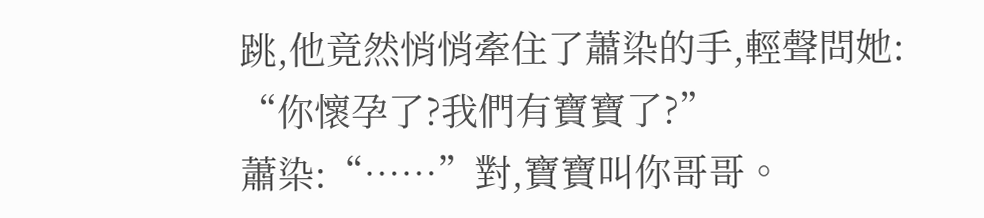跳,他竟然悄悄牽住了蕭染的手,輕聲問她:
“你懷孕了?我們有寶寶了?”
蕭染:“……”對,寶寶叫你哥哥。